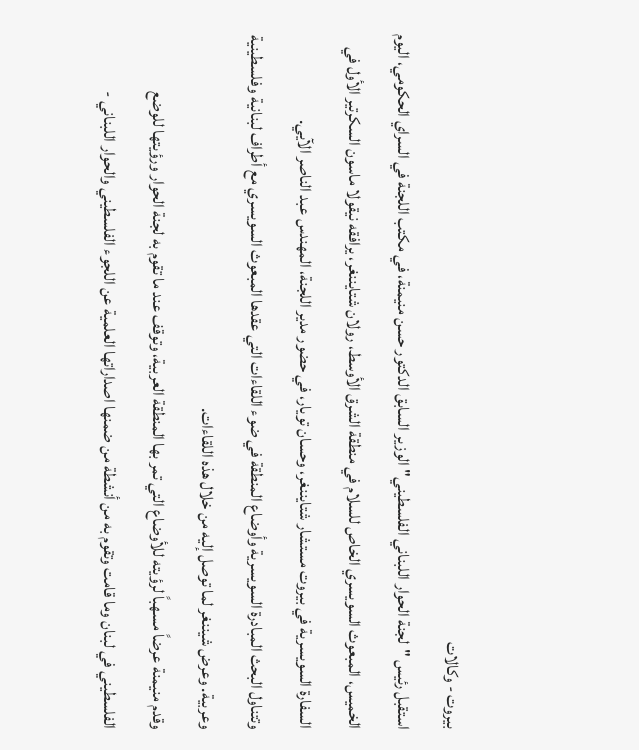بيروت - وكالات
استقبل رئيس "لجنة الحوار اللبناني الفلسطيني" الوزير السابق الدكتور حسن منيمنة، في مكتب اللجنة في السراي الحكومي، اليوم الخميس، المبعوث السويسري الخاص للسلام في منطقة الشرق الأوسط، رولان شتايننغر، يرافقه نيقولا ماسون السكرتير الأول في السفارة السويسرية في بيروت مستشار شتايننغر، وحسان تويار، في حضور مدير اللجنة، المهندس عبد الناصر الآيي.
وتتناول البحث المبادرة السويسرية وأوضاع المنطقة في ضوء اللقاءات التي عقدها المبعوث السويسري مع أطراف لبنانية وفلسطينية وعربية. وعرض شيننغر لما توصل إليه من خلال هذه اللقاءات.
وقدم منيمنة عرضاً مسهباً لرؤيته للأوضاع التي تمر بها المنطقة العربية، وتوقف عند ما تقوم به لجنة الحوار ورؤيتها للوضع الفلسطيني في لبنان وما قامت وتقوم به من أنشطة من ضمنها اصداراتها العلمية عن اللجوء الفلسطيني والحوار اللبناني -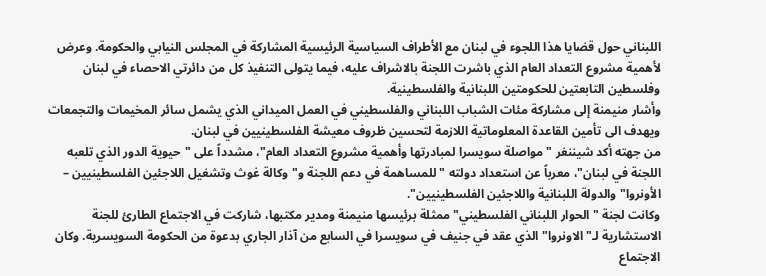اللبناني حول قضايا هذا اللجوء في لبنان مع الأطراف السياسية الرئيسية المشاركة في المجلس النيابي والحكومة. وعرض لأهمية مشروع التعداد العام الذي باشرت اللجنة بالاشراف عليه، فيما يتولى التنفيذ كل من دائرتي الاحصاء في لبنان وفلسطين التابعتين للحكومتين اللبنانية والفلسطينية.
وأشار منيمنة إلى مشاركة مئات الشباب اللبناني والفلسطيني في العمل الميداني الذي يشمل سائر المخيمات والتجمعات ويهدف الى تأمين القاعدة المعلوماتية اللازمة لتحسين ظروف معيشة الفلسطينيين في لبنان.
من جهته أكد شيننغر "مواصلة سويسرا لمبادرتها وأهمية مشروع التعداد العام"، مشدداً على "حيوية الدور الذي تلعبه اللجنة في لبنان"، معرباً عن استعداد دولته "للمساهمة في دعم اللجنة و"وكالة غوث وتشغيل اللاجئين الفلسطينيين – الأونروا" والدولة اللبنانية واللاجئين الفلسطينيين".
وكانت لجنة "الحوار اللبناني الفلسطيني" ممثلة برئيسها منيمنة ومدير مكتبها، شاركت في الاجتماع الطارئ للجنة الاستشارية لـ"الاونروا" الذي عقد في جنيف في سويسرا في السابع من آذار الجاري بدعوة من الحكومة السويسرية. وكان الاجتماع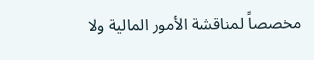مخصصاً لمناقشة الأمور المالية ولا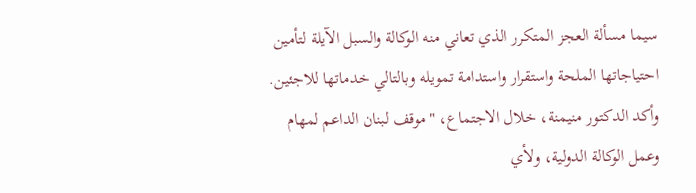سيما مسألة العجز المتكرر الذي تعاني منه الوكالة والسبل الآيلة لتأمين احتياجاتها الملحة واستقرار واستدامة تمويله وبالتالي خدماتها للاجئين.
وأكد الدكتور منيمنة، خلال الاجتماع، "موقف لبنان الداعم لمهام وعمل الوكالة الدولية، ولأي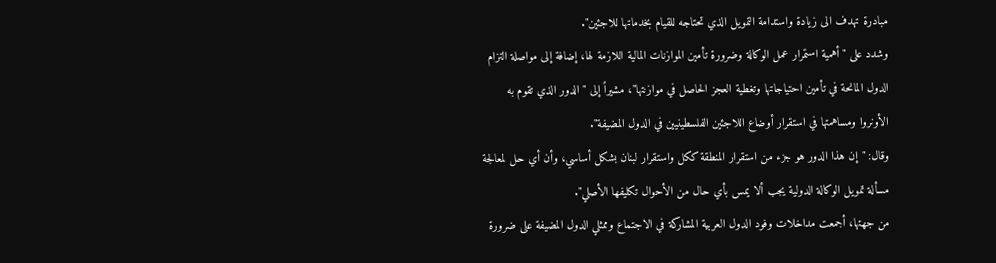مبادرة تهدف الى زيادة واستدامة التمويل الذي تحتاجه للقيام بخدماتها للاجئين".
وشدد على "أهمية استمرار عمل الوكالة وضرورة تأمين الموازنات المالية اللازمة لها، إضافة إلى مواصلة التزام الدول المانحة في تأمين احتياجاتها وتغطية العجز الحاصل في موازنتها"، مشيراً إلى "الدور الذي تقوم به الأونروا ومساهمتها في استقرار أوضاع اللاجئين الفلسطينيين في الدول المضيفة".
وقال: "إن هذا الدور هو جزء من استقرار المنطقة ككل واستقرار لبنان بشكل أساسي، وأن أي حل لمعالجة مسألة تمويل الوكالة الدولية يجب ألا يمس بأي حال من الأحوال تكليفها الأصلي".
من جهتها، أجمعت مداخلات وفود الدول العربية المشاركة في الاجتماع وممثلي الدول المضيفة على ضرورة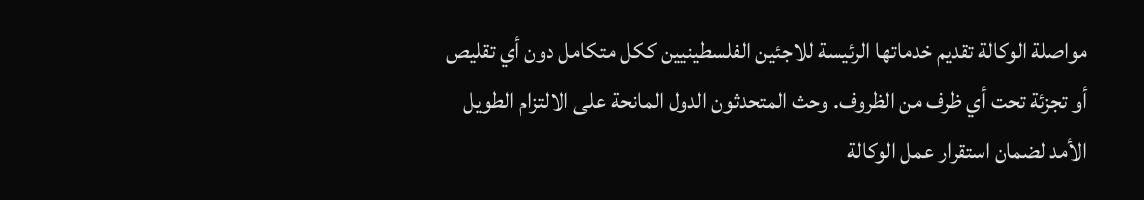مواصلة الوكالة تقديم خدماتها الرئيسة للاجئين الفلسطينيين ككل متكامل دون أي تقليص أو تجزئة تحت أي ظرف من الظروف. وحث المتحدثون الدول المانحة على الالتزام الطويل الأمد لضمان استقرار عمل الوكالة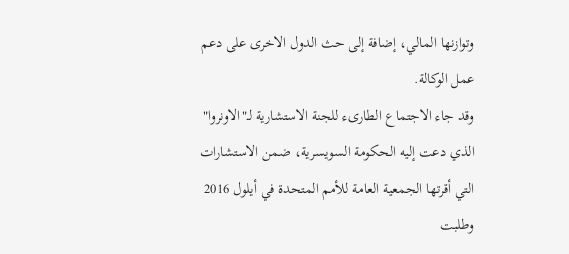وتوازنها المالي، إضافة إلى حث الدول الاخرى على دعم عمل الوكالة.
وقد جاء الاجتماع الطارىء للجنة الاستشارية لـ"الاونروا" الذي دعت إليه الحكومة السويسرية، ضمن الاستشارات التي أقرتها الجمعية العامة للأمم المتحدة في أيلول 2016 وطلبت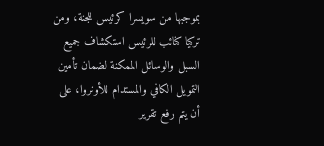بموجبها من سويسرا كرئيس للجنة، ومن تركيا كنائب للرئيس استكشاف جميع السبل والوسائل الممكنة لضمان تأمين التمويل الكافي والمستدام للأونروا، على أن يتم رفع تقرير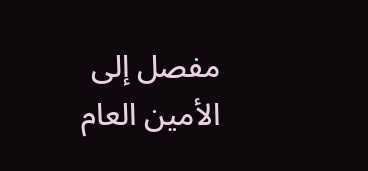مفصل إلى الأمين العام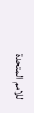للامم المتحدة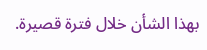بهذا الشأن خلال فترة قصيرة.